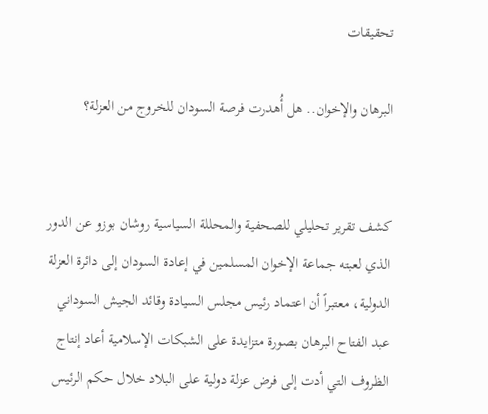تحقيقات

البرهان والإخوان.. هل أُهدرت فرصة السودان للخروج من العزلة؟


كشف تقرير تحليلي للصحفية والمحللة السياسية روشان بوزو عن الدور الذي لعبته جماعة الإخوان المسلمين في إعادة السودان إلى دائرة العزلة الدولية، معتبراً أن اعتماد رئيس مجلس السيادة وقائد الجيش السوداني عبد الفتاح البرهان بصورة متزايدة على الشبكات الإسلامية أعاد إنتاج الظروف التي أدت إلى فرض عزلة دولية على البلاد خلال حكم الرئيس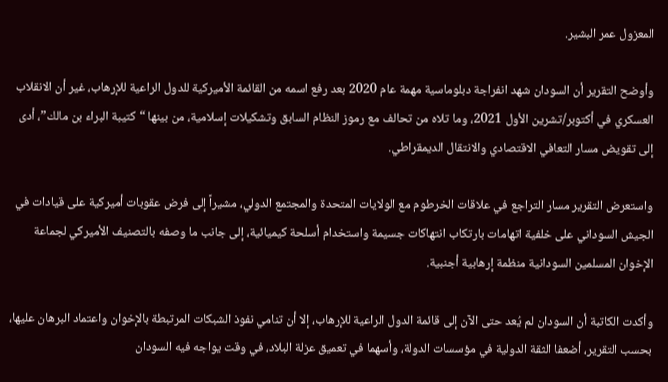المعزول عمر البشير.

وأوضح التقرير أن السودان شهد انفراجة دبلوماسية مهمة عام 2020 بعد رفع اسمه من القائمة الأميركية للدول الراعية للإرهاب، غير أن الانقلاب العسكري في أكتوبر/تشرين الأول 2021، وما تلاه من تحالف مع رموز النظام السابق وتشكيلات إسلامية، من بينها “كتيبة البراء بن مالك”، أدى إلى تقويض مسار التعافي الاقتصادي والانتقال الديمقراطي.

واستعرض التقرير مسار التراجع في علاقات الخرطوم مع الولايات المتحدة والمجتمع الدولي، مشيراً إلى فرض عقوبات أميركية على قيادات في الجيش السوداني على خلفية اتهامات بارتكاب انتهاكات جسيمة واستخدام أسلحة كيميائية، إلى جانب ما وصفه بالتصنيف الأميركي لجماعة الإخوان المسلمين السودانية منظمة إرهابية أجنبية.

وأكدت الكاتبة أن السودان لم يُعد حتى الآن إلى قائمة الدول الراعية للإرهاب، إلا أن تنامي نفوذ الشبكات المرتبطة بالإخوان واعتماد البرهان عليها، بحسب التقرير، أضعفا الثقة الدولية في مؤسسات الدولة، وأسهما في تعميق عزلة البلاد، في وقت يواجه فيه السودان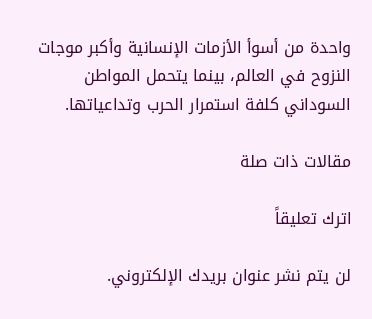واحدة من أسوأ الأزمات الإنسانية وأكبر موجات النزوح في العالم، بينما يتحمل المواطن السوداني كلفة استمرار الحرب وتداعياتها.

مقالات ذات صلة

اترك تعليقاً

لن يتم نشر عنوان بريدك الإلكتروني.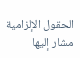الحقول الإلزامية مشار إليها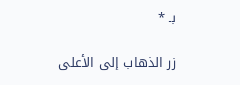بـ *

زر الذهاب إلى الأعلى